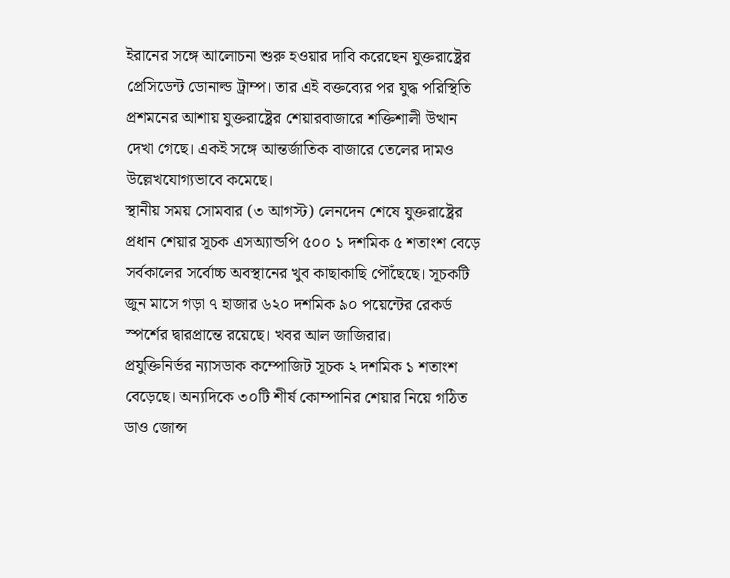ইরানের সঙ্গে আলোচনা শুরু হওয়ার দাবি করেছেন যুক্তরাষ্ট্রের প্রেসিডেন্ট ডোনাল্ড ট্রাম্প। তার এই বক্তব্যের পর যুদ্ধ পরিস্থিতি প্রশমনের আশায় যুক্তরাষ্ট্রের শেয়ারবাজারে শক্তিশালী উত্থান দেখা গেছে। একই সঙ্গে আন্তর্জাতিক বাজারে তেলের দামও উল্লেখযোগ্যভাবে কমেছে।
স্থানীয় সময় সোমবার (৩ আগস্ট) লেনদেন শেষে যুক্তরাষ্ট্রের প্রধান শেয়ার সূচক এসঅ্যান্ডপি ৫০০ ১ দশমিক ৫ শতাংশ বেড়ে সর্বকালের সর্বোচ্চ অবস্থানের খুব কাছাকাছি পৌঁছেছে। সূচকটি জুন মাসে গড়া ৭ হাজার ৬২০ দশমিক ৯০ পয়েন্টের রেকর্ড স্পর্শের দ্বারপ্রান্তে রয়েছে। খবর আল জাজিরার।
প্রযুক্তিনির্ভর ন্যাসডাক কম্পোজিট সূচক ২ দশমিক ১ শতাংশ বেড়েছে। অন্যদিকে ৩০টি শীর্ষ কোম্পানির শেয়ার নিয়ে গঠিত ডাও জোন্স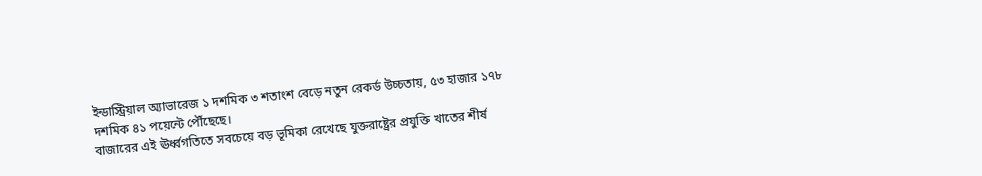ইন্ডাস্ট্রিয়াল অ্যাভারেজ ১ দশমিক ৩ শতাংশ বেড়ে নতুন রেকর্ড উচ্চতায়, ৫৩ হাজার ১৭৮ দশমিক ৪১ পয়েন্টে পৌঁছেছে।
বাজারের এই ঊর্ধ্বগতিতে সবচেয়ে বড় ভূমিকা রেখেছে যুক্তরাষ্ট্রের প্রযুক্তি খাতের শীর্ষ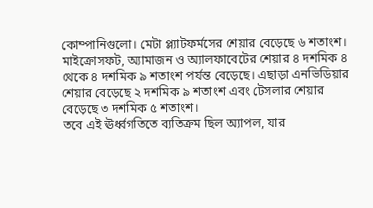কোম্পানিগুলো। মেটা প্ল্যাটফর্মসের শেয়ার বেড়েছে ৬ শতাংশ। মাইক্রোসফট, অ্যামাজন ও অ্যালফাবেটের শেয়ার ৪ দশমিক ৪ থেকে ৪ দশমিক ৯ শতাংশ পর্যন্ত বেড়েছে। এছাড়া এনভিডিয়ার শেয়ার বেড়েছে ২ দশমিক ৯ শতাংশ এবং টেসলার শেয়ার বেড়েছে ৩ দশমিক ৫ শতাংশ।
তবে এই ঊর্ধ্বগতিতে ব্যতিক্রম ছিল অ্যাপল, যার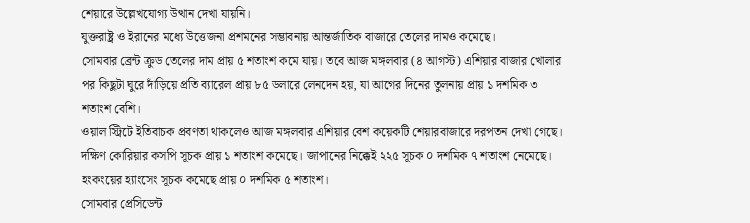শেয়ারে উল্লেখযোগ্য উত্থান দেখা যায়নি।
যুক্তরাষ্ট্র ও ইরানের মধ্যে উত্তেজনা প্রশমনের সম্ভাবনায় আন্তর্জাতিক বাজারে তেলের দামও কমেছে।
সোমবার ব্রেন্ট ক্রুড তেলের দাম প্রায় ৫ শতাংশ কমে যায়। তবে আজ মঙ্গলবার (৪ আগস্ট) এশিয়ার বাজার খোলার পর কিছুটা ঘুরে দাঁড়িয়ে প্রতি ব্যারেল প্রায় ৮৫ ডলারে লেনদেন হয়, যা আগের দিনের তুলনায় প্রায় ১ দশমিক ৩ শতাংশ বেশি।
ওয়াল স্ট্রিটে ইতিবাচক প্রবণতা থাকলেও আজ মঙ্গলবার এশিয়ার বেশ কয়েকটি শেয়ারবাজারে দরপতন দেখা গেছে। দক্ষিণ কোরিয়ার কসপি সূচক প্রায় ১ শতাংশ কমেছে। জাপানের নিক্কেই ২২৫ সূচক ০ দশমিক ৭ শতাংশ নেমেছে। হংকংয়ের হ্যাংসেং সূচক কমেছে প্রায় ০ দশমিক ৫ শতাংশ।
সোমবার প্রেসিডেন্ট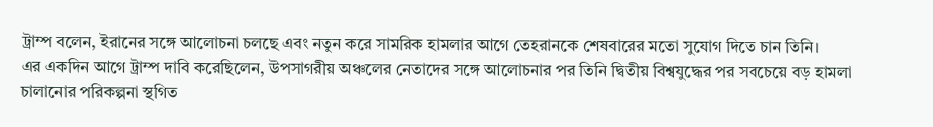ট্রাম্প বলেন, ইরানের সঙ্গে আলোচনা চলছে এবং নতুন করে সামরিক হামলার আগে তেহরানকে শেষবারের মতো সুযোগ দিতে চান তিনি।
এর একদিন আগে ট্রাম্প দাবি করেছিলেন, উপসাগরীয় অঞ্চলের নেতাদের সঙ্গে আলোচনার পর তিনি দ্বিতীয় বিশ্বযুদ্ধের পর সবচেয়ে বড় হামলা চালানোর পরিকল্পনা স্থগিত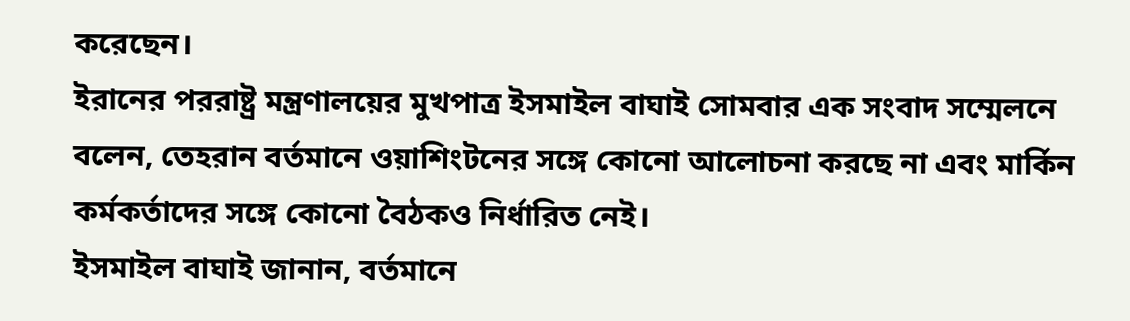করেছেন।
ইরানের পররাষ্ট্র মন্ত্রণালয়ের মুখপাত্র ইসমাইল বাঘাই সোমবার এক সংবাদ সম্মেলনে বলেন, তেহরান বর্তমানে ওয়াশিংটনের সঙ্গে কোনো আলোচনা করছে না এবং মার্কিন কর্মকর্তাদের সঙ্গে কোনো বৈঠকও নির্ধারিত নেই।
ইসমাইল বাঘাই জানান, বর্তমানে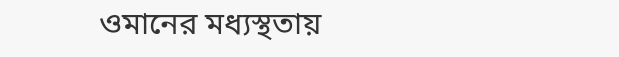ওমানের মধ্যস্থতায়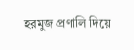হরমুজ প্রণালি দিয়ে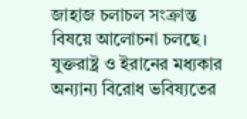জাহাজ চলাচল সংক্রান্ত বিষয়ে আলোচনা চলছে। যুক্তরাষ্ট্র ও ইরানের মধ্যকার অন্যান্য বিরোধ ভবিষ্যতের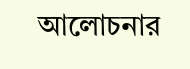আলোচনার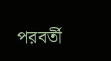পরবর্তী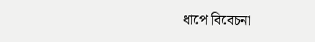ধাপে বিবেচনা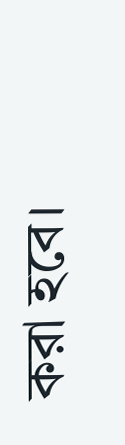করা হবে।